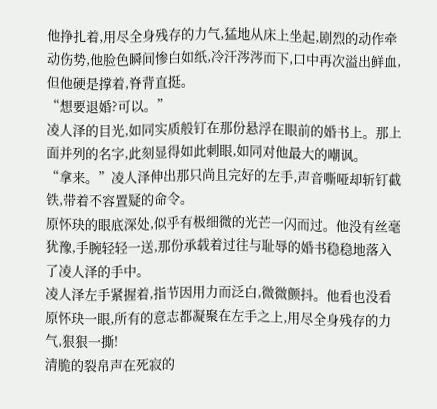他挣扎着,用尽全身残存的力气,猛地从床上坐起,剧烈的动作牵动伤势,他脸色瞬间惨白如纸,冷汗涔涔而下,口中再次溢出鲜血,但他硬是撑着,脊背直挺。
“想要退婚?可以。”
凌人泽的目光,如同实质般钉在那份悬浮在眼前的婚书上。那上面并列的名字,此刻显得如此刺眼,如同对他最大的嘲讽。
“拿来。”凌人泽伸出那只尚且完好的左手,声音嘶哑却斩钉截铁,带着不容置疑的命令。
原怀玦的眼底深处,似乎有极细微的光芒一闪而过。他没有丝毫犹豫,手腕轻轻一送,那份承载着过往与耻辱的婚书稳稳地落入了凌人泽的手中。
凌人泽左手紧握着,指节因用力而泛白,微微颤抖。他看也没看原怀玦一眼,所有的意志都凝聚在左手之上,用尽全身残存的力气,狠狠一撕!
清脆的裂帛声在死寂的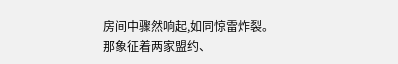房间中骤然响起,如同惊雷炸裂。
那象征着两家盟约、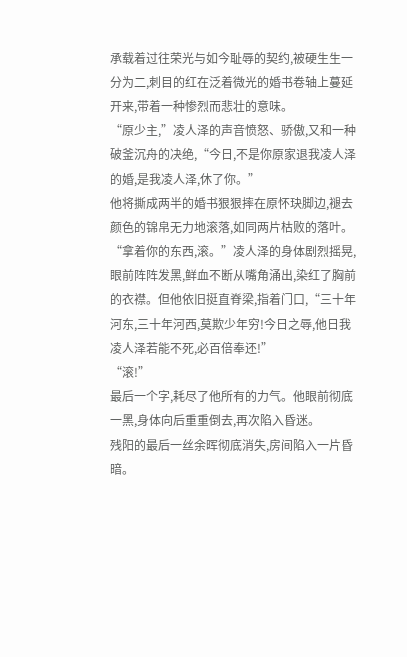承载着过往荣光与如今耻辱的契约,被硬生生一分为二,刺目的红在泛着微光的婚书卷轴上蔓延开来,带着一种惨烈而悲壮的意味。
“原少主,”凌人泽的声音愤怒、骄傲,又和一种破釜沉舟的决绝,“今日,不是你原家退我凌人泽的婚,是我凌人泽,休了你。”
他将撕成两半的婚书狠狠摔在原怀玦脚边,褪去颜色的锦帛无力地滚落,如同两片枯败的落叶。
“拿着你的东西,滚。”凌人泽的身体剧烈摇晃,眼前阵阵发黑,鲜血不断从嘴角涌出,染红了胸前的衣襟。但他依旧挺直脊梁,指着门口,“三十年河东,三十年河西,莫欺少年穷!今日之辱,他日我凌人泽若能不死,必百倍奉还!”
“滚!”
最后一个字,耗尽了他所有的力气。他眼前彻底一黑,身体向后重重倒去,再次陷入昏迷。
残阳的最后一丝余晖彻底消失,房间陷入一片昏暗。